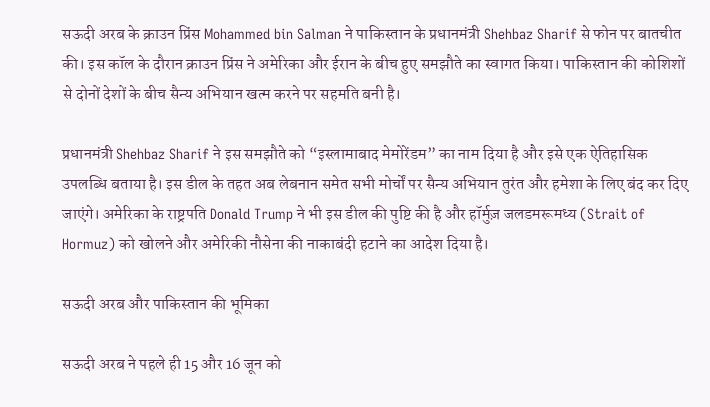सऊदी अरब के क्राउन प्रिंस Mohammed bin Salman ने पाकिस्तान के प्रधानमंत्री Shehbaz Sharif से फोन पर बातचीत की। इस कॉल के दौरान क्राउन प्रिंस ने अमेरिका और ईरान के बीच हुए समझौते का स्वागत किया। पाकिस्तान की कोशिशों से दोनों देशों के बीच सैन्य अभियान खत्म करने पर सहमति बनी है।

प्रधानमंत्री Shehbaz Sharif ने इस समझौते को “इस्लामाबाद मेमोरेंडम” का नाम दिया है और इसे एक ऐतिहासिक उपलब्धि बताया है। इस डील के तहत अब लेबनान समेत सभी मोर्चों पर सैन्य अभियान तुरंत और हमेशा के लिए बंद कर दिए जाएंगे। अमेरिका के राष्ट्रपति Donald Trump ने भी इस डील की पुष्टि की है और हॉर्मुज़ जलडमरूमध्य (Strait of Hormuz) को खोलने और अमेरिकी नौसेना की नाकाबंदी हटाने का आदेश दिया है।

सऊदी अरब और पाकिस्तान की भूमिका

सऊदी अरब ने पहले ही 15 और 16 जून को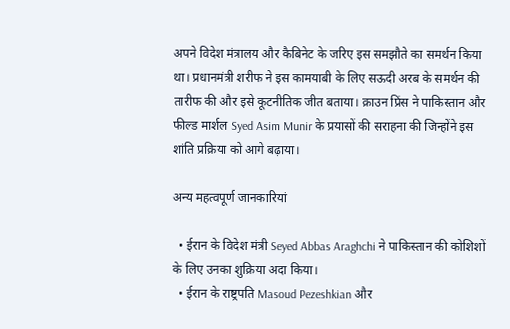अपने विदेश मंत्रालय और कैबिनेट के जरिए इस समझौते का समर्थन किया था। प्रधानमंत्री शरीफ ने इस कामयाबी के लिए सऊदी अरब के समर्थन की तारीफ की और इसे कूटनीतिक जीत बताया। क्राउन प्रिंस ने पाकिस्तान और फील्ड मार्शल Syed Asim Munir के प्रयासों की सराहना की जिन्होंने इस शांति प्रक्रिया को आगे बढ़ाया।

अन्य महत्वपूर्ण जानकारियां

  • ईरान के विदेश मंत्री Seyed Abbas Araghchi ने पाकिस्तान की कोशिशों के लिए उनका शुक्रिया अदा किया।
  • ईरान के राष्ट्रपति Masoud Pezeshkian और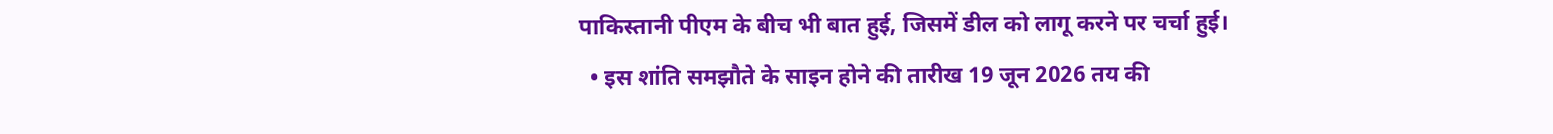पाकिस्तानी पीएम के बीच भी बात हुई, जिसमें डील को लागू करने पर चर्चा हुई।
  • इस शांति समझौते के साइन होने की तारीख 19 जून 2026 तय की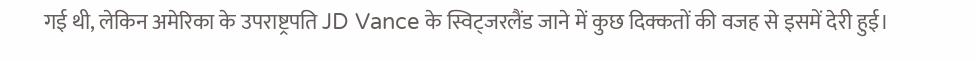गई थी, लेकिन अमेरिका के उपराष्ट्रपति JD Vance के स्विट्जरलैंड जाने में कुछ दिक्कतों की वजह से इसमें देरी हुई।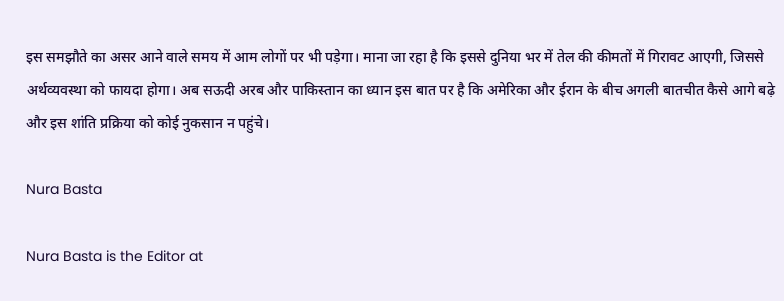इस समझौते का असर आने वाले समय में आम लोगों पर भी पड़ेगा। माना जा रहा है कि इससे दुनिया भर में तेल की कीमतों में गिरावट आएगी, जिससे अर्थव्यवस्था को फायदा होगा। अब सऊदी अरब और पाकिस्तान का ध्यान इस बात पर है कि अमेरिका और ईरान के बीच अगली बातचीत कैसे आगे बढ़े और इस शांति प्रक्रिया को कोई नुकसान न पहुंचे।

Nura Basta

Nura Basta is the Editor at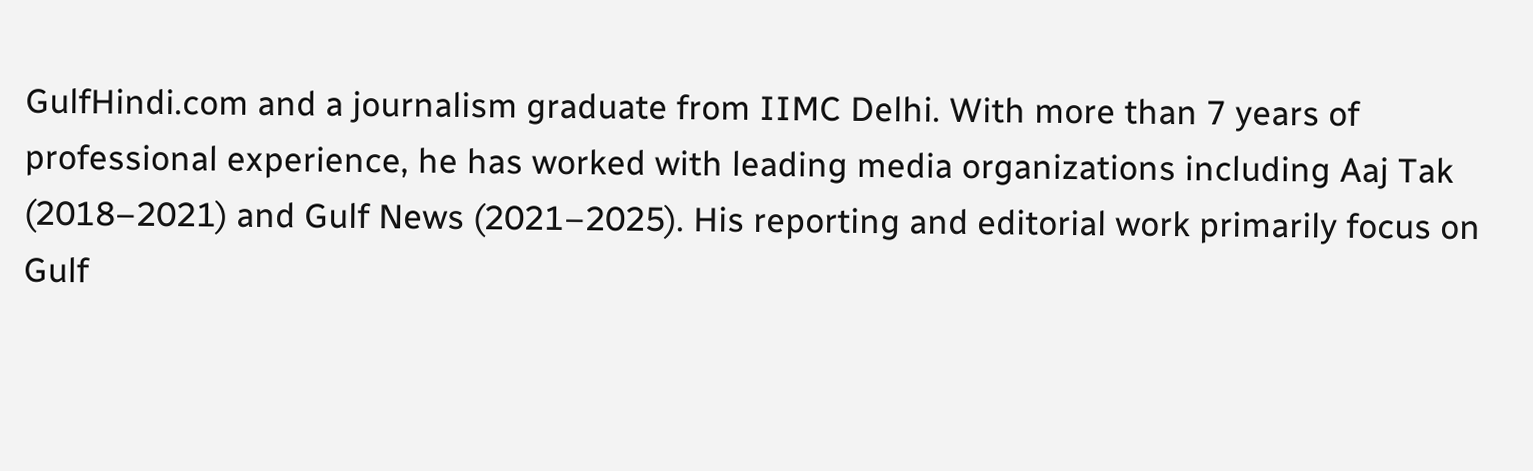GulfHindi.com and a journalism graduate from IIMC Delhi. With more than 7 years of professional experience, he has worked with leading media organizations including Aaj Tak (2018–2021) and Gulf News (2021–2025). His reporting and editorial work primarily focus on Gulf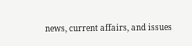news, current affairs, and issues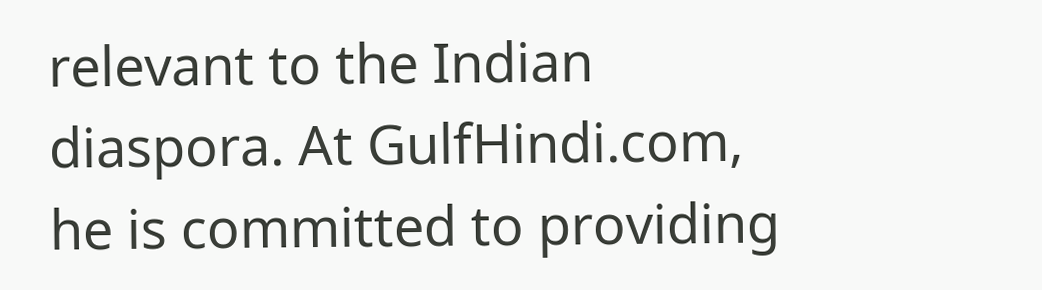relevant to the Indian diaspora. At GulfHindi.com, he is committed to providing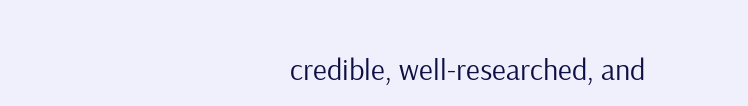credible, well-researched, and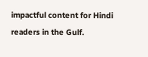impactful content for Hindi readers in the Gulf.